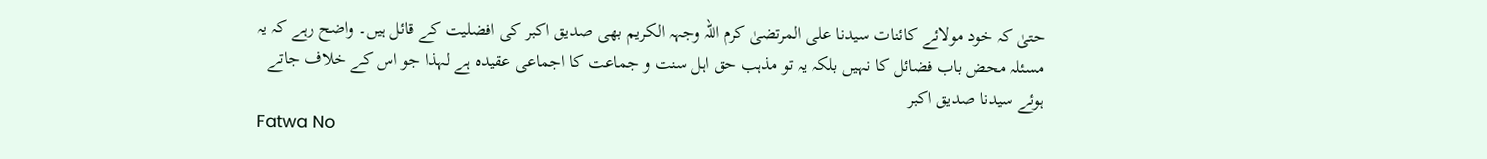حتیٰ کہ خود مولائے کائنات سیدنا علی المرتضیٰ کرم اللہ وجہہ الکریم بھی صدیق اکبر کی افضلیت کے قائل ہیں۔ واضح رہے کہ یہ مسئلہ محض باب فضائل کا نہیں بلکہ یہ تو مذہب حق اہل سنت و جماعت کا اجماعی عقیدہ ہے لہذا جو اس کے خلاف جاتے ہوئے سیدنا صدیق اکبر
Fatwa No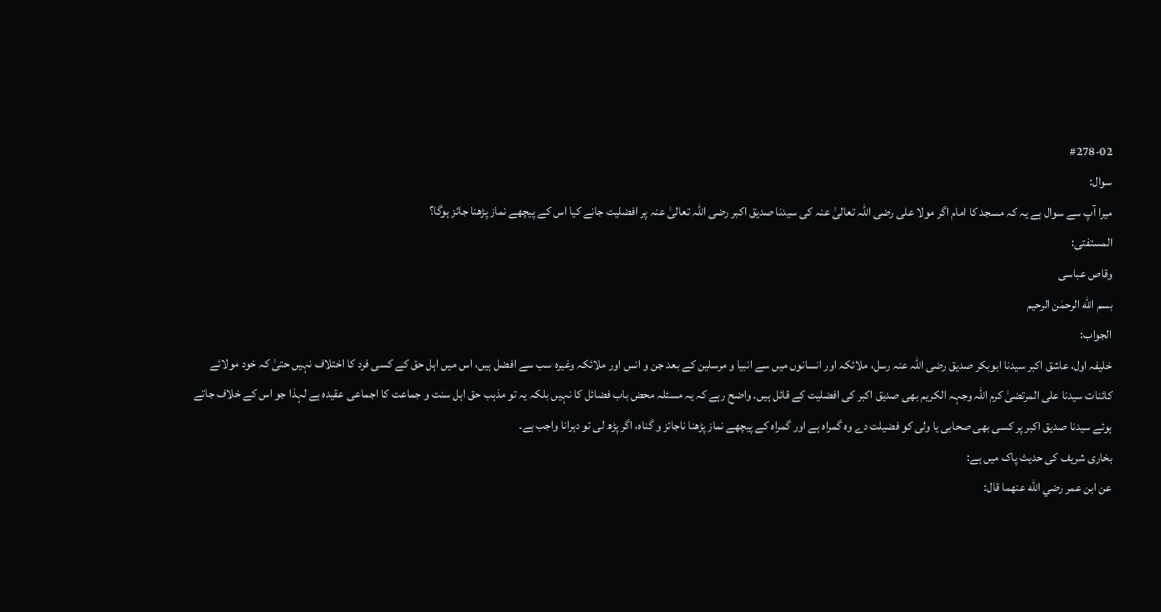#278-02
سوال:
میرا آپ سے سوال ہے یہ کہ مسجد کا امام اگر مولا علی رضی اللہ تعالیٰ عنہ کی سیدنا صدیق اکبر رضی اللہ تعالیٰ عنہ پر افضلیت جانے کیا اس کے پیچھے نماز پڑھنا جائز ہوگا؟
المستفتی:
وقاص عباسی
بسم الله الرحمٰن الرحیم
الجواب:
خلیفہ اول، عاشق اکبر سیدنا ابوبکر صدیق رضی اللہ عنہ رسل، ملائکہ اور انسانوں میں سے انبیا و مرسلین کے بعد جن و انس اور ملائکہ وغیرہ سب سے افضل ہیں، اس میں اہل حق کے کسی فرد کا اختلاف نہیں حتیٰ کہ خود مولائے کائنات سیدنا علی المرتضیٰ کرم اللہ وجہہ الکریم بھی صدیق اکبر کی افضلیت کے قائل ہیں۔ واضح رہے کہ یہ مسئلہ محض باب فضائل کا نہیں بلکہ یہ تو مذہب حق اہل سنت و جماعت کا اجماعی عقیدہ ہے لہذا جو اس کے خلاف جاتے ہوئے سیدنا صدیق اکبر پر کسی بھی صحابی یا ولی کو فضیلت دے وہ گمراہ ہے اور گمراہ کے پیچھے نماز پڑھنا ناجائز و گناہ، اگر پڑھ لی تو دہرانا واجب ہے۔
بخاری شریف کی حدیث پاک میں ہے:
عن ابن عمر رضي الله عنهما قال: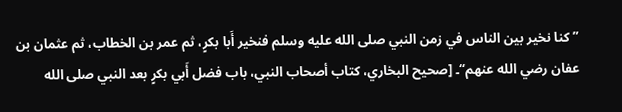”كنا نخير بين الناس في زمن النبي صلى الله عليه وسلم فنخير أَبا بكرٍ، ثم عمر بن الخطاب، ثم عثمان بن عفان رضي الله عنهم“۔ [صحيح البخاري، كتاب أصحاب النبي، باب فضل أَبي بكرٍ بعد النبي صلى الله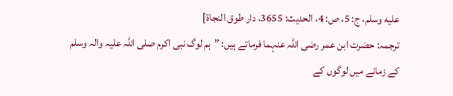عليه وسلم، ج: 5، ص: 4، الحدیث: 3655، دار طوق النجاة]
ترجمہ: حضرت ابن عمر رضی اللہ عنہما فرماتے ہیں: ”ہم لوگ نبی اکرم صلی اللہ علیہ والہ وسلم کے زمانے میں لوگوں کے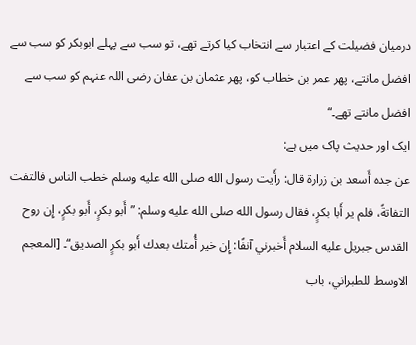درمیان فضیلت کے اعتبار سے انتخاب کیا کرتے تھے، تو سب سے پہلے ابوبکر کو سب سے افضل مانتے، پھر عمر بن خطاب کو، پھر عثمان بن عفان رضی اللہ عنہم کو سب سے افضل مانتے تھے۔“
ایک اور حدیث پاک میں ہے:
عن جده أَسعد بن زرارة قال: رأَيت رسول الله صلى الله عليه وسلم خطب الناس فالتفت التفاتةً، فلم ير أَبا بكرٍ، فقال رسول الله صلى الله عليه وسلم: ”أَبو بكرٍ، أَبو بكرٍ، إِن روح القدس جبريل عليه السلام أَخبرني آنفًا: إِن خير أُمتك بعدك أَبو بكرٍ الصديق“۔ [المعجم الاوسط للطبراني، باب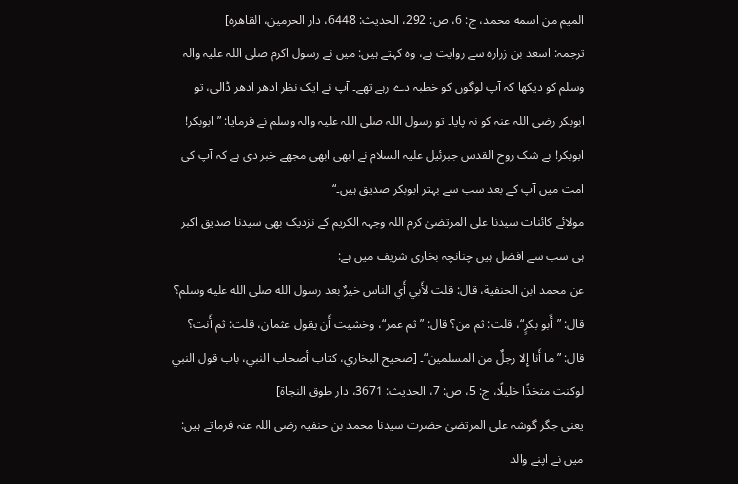الميم من اسمه محمد، ج: 6، ص: 292، الحدیث: 6448، دار الحرمين، القاهره]
ترجمہ: اسعد بن زرارہ سے روایت ہے، وہ کہتے ہیں: میں نے رسول اکرم صلی اللہ علیہ والہ وسلم کو دیکھا کہ آپ لوگوں کو خطبہ دے رہے تھے۔ آپ نے ایک نظر ادھر ادھر ڈالی، تو ابوبکر رضی اللہ عنہ کو نہ پایا۔ تو رسول اللہ صلی اللہ علیہ والہ وسلم نے فرمایا: ”ابوبکر! ابوبکر! بے شک روح القدس جبرئیل علیہ السلام نے ابھی ابھی مجھے خبر دی ہے کہ آپ کی امت میں آپ کے بعد سب سے بہتر ابوبکر صدیق ہیں۔“
مولائے کائنات سیدنا علی المرتضیٰ کرم اللہ وجہہ الکریم کے نزدیک بھی سیدنا صدیق اکبر ہی سب سے افضل ہیں چنانچہ بخاری شریف میں ہے:
عن محمد ابن الحنفية، قال: قلت لأَبي أَي الناس خيرٌ بعد رسول الله صلى الله عليه وسلم؟ قال: ”أَبو بكرٍ“، قلت: ثم من؟ قال: ”ثم عمر“، وخشيت أَن يقول عثمان، قلت: ثم أَنت؟ قال: ”ما أَنا إِلا رجلٌ من المسلمين“۔ [صحيح البخاري، كتاب أصحاب النبي، باب قول النبي لوكنت متخذًا خليلًا، ج: 5، ص: 7، الحدیث: 3671، دار طوق النجاة]
یعنی جگر گوشہ علی المرتضیٰ حضرت سیدنا محمد بن حنفیہ رضی اللہ عنہ فرماتے ہیں: میں نے اپنے والد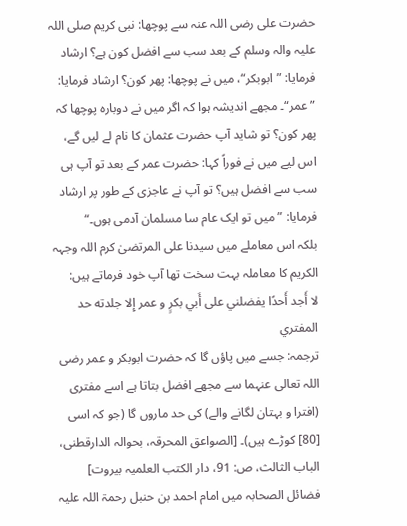حضرت علی رضی اللہ عنہ سے پوچھا: نبی کریم صلی اللہ علیہ والہ وسلم کے بعد سب سے افضل کون ہے؟ ارشاد فرمایا: ”ابوبکر“، میں نے پوچھا: پھر کون؟ ارشاد فرمایا: ”عمر“۔ مجھے اندیشہ ہوا کہ اگر میں نے دوبارہ پوچھا کہ پھر کون؟ تو شاید آپ حضرت عثمان کا نام لے لیں گے، اس لیے میں نے فوراً کہا: حضرت عمر کے بعد تو آپ ہی سب سے افضل ہیں؟ تو آپ نے عاجزی کے طور پر ارشاد فرمایا: ”میں تو ایک عام سا مسلمان آدمی ہوں۔“
بلکہ اس معاملے میں سیدنا علی المرتضیٰ کرم اللہ وجہہ الکریم کا معاملہ بہت سخت تھا آپ خود فرماتے ہیں:
لا أَجد أَحدًا يفضلني على أَبي بكرٍ و عمر إِلا جلدته حد المفتري
ترجمہ: جسے میں پاؤں گا کہ حضرت ابوبکر و عمر رضی اللہ تعالی عنہما سے مجھے افضل بتاتا ہے اسے مفتری (افترا و بہتان لگانے والے) کی حد ماروں گا (جو کہ اسی [80] کوڑے ہیں)۔ [الصواعق المحرقہ، بحوالہ الدارقطنی، الباب الثالث، ص: 91، دار الکتب العلمیہ بیروت]
فضائل الصحابہ میں امام احمد بن حنبل رحمۃ اللہ علیہ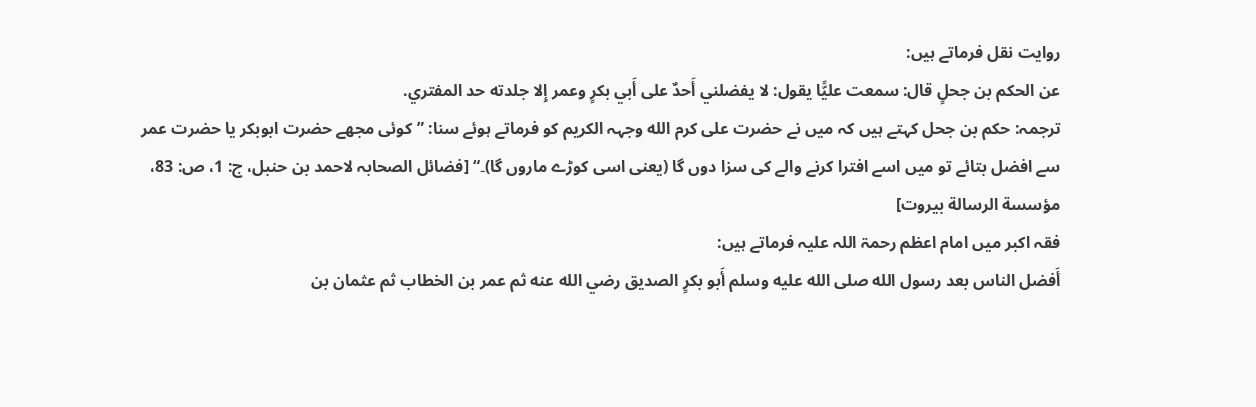روایت نقل فرماتے ہیں:
عن الحكم بن جحلٍ قال: سمعت عليًّا يقول: لا يفضلني أَحدٌ على أَبي بكرٍ وعمر إِلا جلدته حد المفتري.
ترجمہ: حکم بن جحل کہتے ہیں کہ میں نے حضرت علی کرم الله وجہہ الکریم کو فرماتے ہوئے سنا: ”کوئی مجھے حضرت ابوبکر یا حضرت عمر سے افضل بتائے تو میں اسے افترا کرنے والے کی سزا دوں گا (یعنی اسی کوڑے ماروں گا)۔“ [فضائل الصحابہ لاحمد بن حنبل، ج: 1، ص: 83، مؤسسة الرسالة بيروت]
فقہ اکبر میں امام اعظم رحمۃ اللہ علیہ فرماتے ہیں:
أَفضل الناس بعد رسول الله صلى الله عليه وسلم أَبو بكرٍ الصديق رضي الله عنه ثم عمر بن الخطاب ثم عثمان بن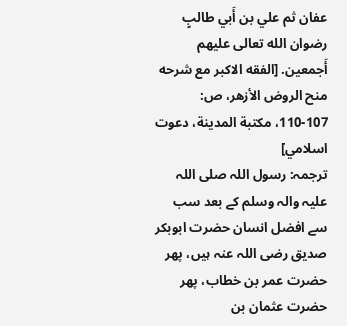عفان ثم علي بن أَبي طالبٍ رضوان الله تعالى عليهم أَجمعين. [الفقه الاكبر مع شرحه منح الروض الأزهر، ص: 107-110، مكتبة المدينة، دعوت اسلامي]
ترجمہ: رسول اللہ صلی اللہ علیہ والہ وسلم کے بعد سب سے افضل انسان حضرت ابوبکر صدیق رضی اللہ عنہ ہیں، پھر حضرت عمر بن خطاب، پھر حضرت عثمان بن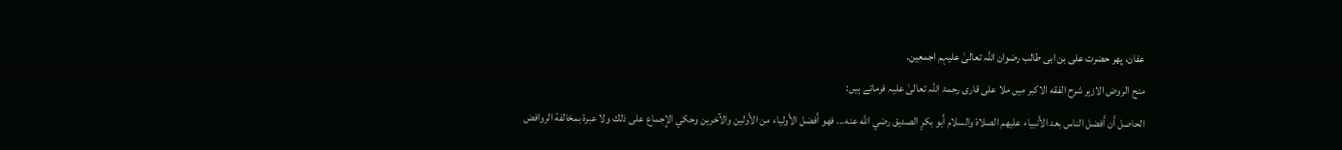عفان، پھر حضرت علی بن ابی طالب رضوان اللہ تعالیٰ علیہم اجمعین۔
منح الروض الازہر شرح الفقه الاکبر میں ملا علی قاری رحمۃ اللہ تعالیٰ علیہ فرماتے ہیں:
الحاصل أَن أَفضل الناس بعد الأَنبياء عليهم الصلاة والسلام أَبو بكرٍ الصديق رضي الله عنه... فهو أَفضل الأَولياء من الأَولين والآخرين وحكي الإِجماع على ذلك ولا عبرة بمخالفة الروافض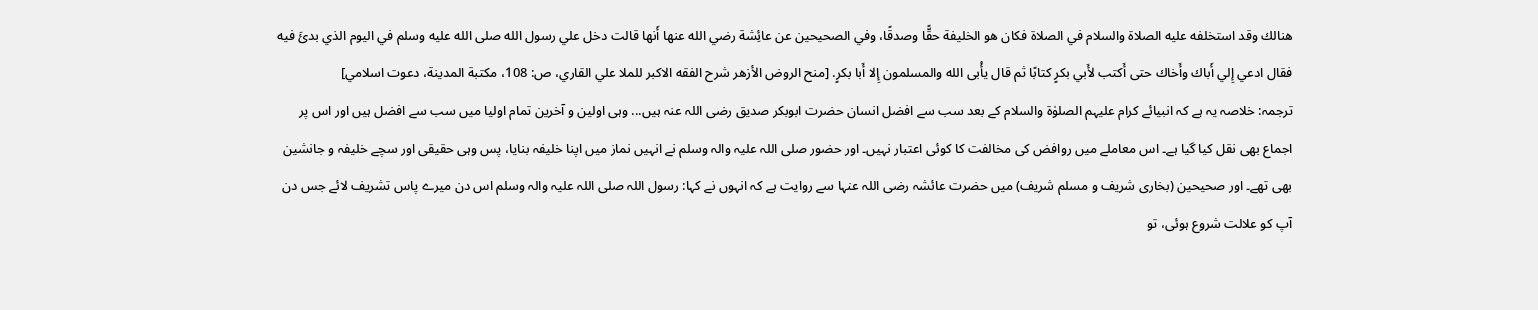هنالك وقد استخلفه عليه الصلاة والسلام في الصلاة فكان هو الخليفة حقًّا وصدقًا، وفي الصحيحين عن عائِشة رضي الله عنها أَنها قالت دخل علي رسول الله صلى الله عليه وسلم في اليوم الذي بدئَ فيه فقال ادعي إِلي أَباك وأَخاك حتى أَكتب لأَبي بكرٍ كتابًا ثم قال يأْبى الله والمسلمون إِلا أَبا بكرٍ. [منح الروض الأزهر شرح الفقه الاكبر للملا علي القاري، ص: 108، مكتبة المدينة، دعوت اسلامي]
ترجمہ: خلاصہ یہ ہے کہ انبیائے کرام علیہم الصلوٰۃ والسلام کے بعد سب سے افضل انسان حضرت ابوبکر صدیق رضی اللہ عنہ ہیں... وہی اولین و آخرین تمام اولیا میں سب سے افضل ہیں اور اس پر اجماع بھی نقل کیا گیا ہے۔ اس معاملے میں روافض کی مخالفت کا کوئی اعتبار نہیں۔ اور حضور صلی اللہ علیہ والہ وسلم نے انہیں نماز میں اپنا خلیفہ بنایا، پس وہی حقیقی اور سچے خلیفہ و جانشین بھی تھے۔ اور صحیحین (بخاری شریف و مسلم شریف) میں حضرت عائشہ رضی اللہ عنہا سے روایت ہے کہ انہوں نے کہا: رسول اللہ صلی اللہ علیہ والہ وسلم اس دن میرے پاس تشریف لائے جس دن آپ کو علالت شروع ہوئی، تو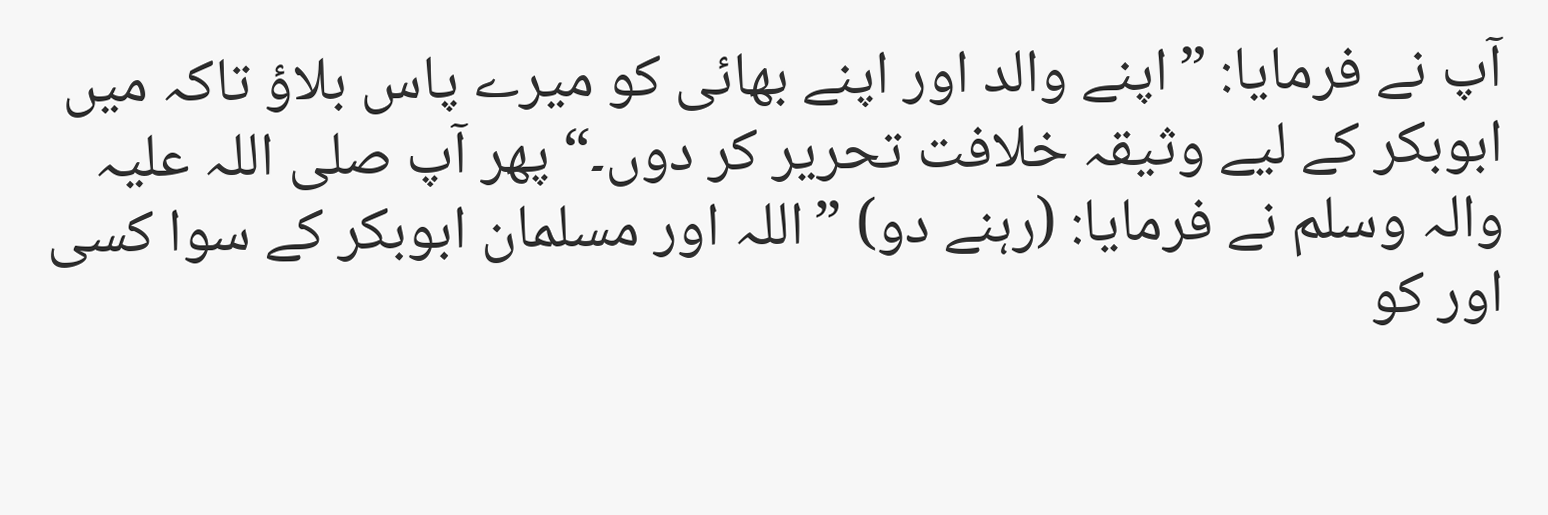آپ نے فرمایا: ”اپنے والد اور اپنے بھائی کو میرے پاس بلاؤ تاکہ میں ابوبکر کے لیے وثیقہ خلافت تحریر کر دوں۔“ پھر آپ صلی اللہ علیہ والہ وسلم نے فرمایا: (رہنے دو) ”اللہ اور مسلمان ابوبکر کے سوا کسی اور کو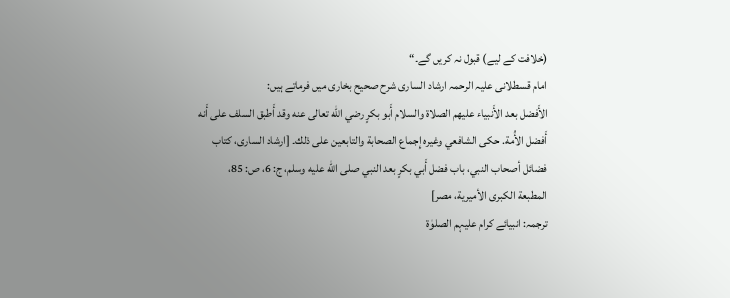(خلافت کے لیے) قبول نہ کریں گے۔“
امام قسطلانی علیہ الرحمہ ارشاد الساری شرح صحیح بخاری میں فرماتے ہیں:
الأَفضل بعد الأَنبياء عليهم الصلاة والسلام أَبو بكرٍ رضي الله تعالى عنه وقد أَطبق السلف على أَنه أَفضل الأُمة. حكى الشافعي وغيره إِجماع الصحابة والتابعين على ذلك۔ [ارشاد الساری، كتاب فضائل أصحاب النبي، باب فضل أَبي بكرٍ بعد النبي صلى الله عليه وسلم، ج: 6، ص: 85، المطبعة الكبرى الأميرية، مصر]
ترجمہ: انبیائے کرام علیہم الصلوٰۃ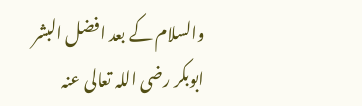والسلام کے بعد افضل البشر ابوبکر رضی اللہ تعالی عنہ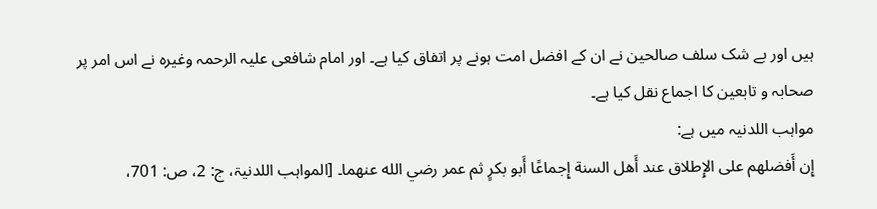ہیں اور بے شک سلف صالحین نے ان کے افضل امت ہونے پر اتفاق کیا ہے۔ اور امام شافعی علیہ الرحمہ وغیرہ نے اس امر پر صحابہ و تابعین کا اجماع نقل کیا ہے۔
مواہب اللدنیہ میں ہے:
إِن أَفضلهم على الإِطلاق عند أَهل السنة إِجماعًا أَبو بكرٍ ثم عمر رضي الله عنهما۔ [المواہب اللدنیۃ، ج: 2، ص: 701،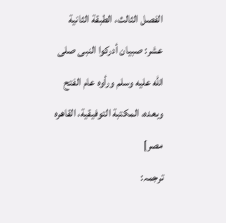الفصل الثالث، الطبقة الثانية عشر: صبيان أدركوا النبى صلى الله عليه وسلم ورأوه عام الفتح وبعده، المكتبة التوفيقية، القاهره مصر]
ترجمہ: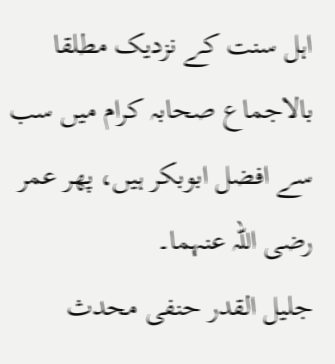اہل سنت کے نزدیک مطلقا بالاجماع صحابہ کرام میں سب سے افضل ابوبکر ہیں، پھر عمر رضی اللہ عنہما۔
جلیل القدر حنفی محدث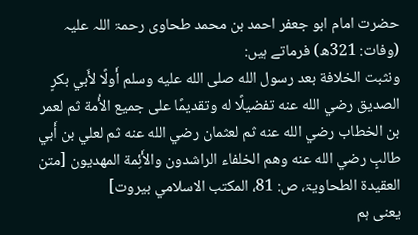حضرت امام ابو جعفر احمد بن محمد طحاوی رحمۃ اللہ علیہ (وفات: 321ھ) فرماتے ہیں:
ونثبت الخلافة بعد رسول الله صلى الله عليه وسلم أَولًا لأَبي بكرٍ الصديق رضي الله عنه تفضيلًا له وتقديمًا على جميع الأُمة ثم لعمر بن الخطاب رضي الله عنه ثم لعثمان رضي الله عنه ثم لعلي بن أَبي طالبٍ رضي الله عنه وهم الخلفاء الراشدون والأَئِمة المهديون [متن العقیدۃ الطحاویۃ، ص: 81، المكتب الاسلامي بيروت]
یعنی ہم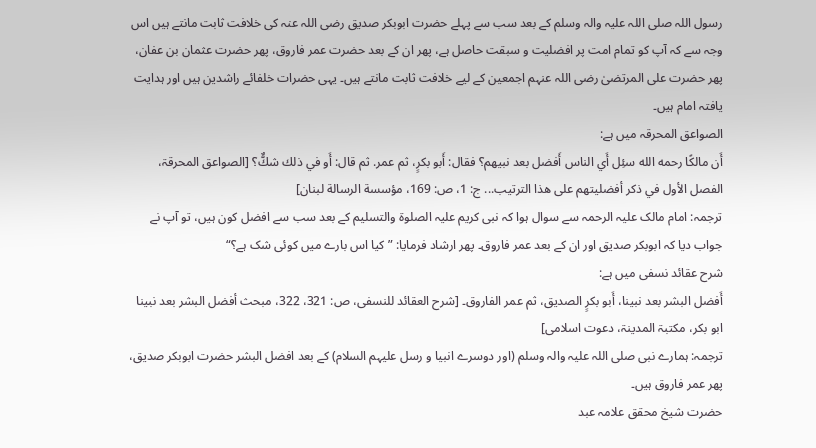رسول اللہ صلی اللہ علیہ والہ وسلم کے بعد سب سے پہلے حضرت ابوبکر صدیق رضی اللہ عنہ کی خلافت ثابت مانتے ہیں اس وجہ سے کہ آپ کو تمام امت پر افضلیت و سبقت حاصل ہے، پھر ان کے بعد حضرت عمر فاروق، پھر حضرت عثمان بن عفان، پھر حضرت علی المرتضیٰ رضی اللہ عنہم اجمعین کے لیے خلافت ثابت مانتے ہیں۔ یہی حضرات خلفائے راشدین ہیں اور ہدایت یافتہ امام ہیں۔
الصواعق المحرقہ میں ہے:
أَن مالكًا رحمه الله سئِل أَي الناس أَفضل بعد نبيهم؟ فقال: أَبو بكرٍ، ثم عمر. ثم قال: أَو في ذلك شكٌّ؟ [الصواعق المحرقۃ، الفصل الأول في ذكر أفضليتهم على هذا الترتيب... ج: 1، ص: 169، مؤسسة الرسالة لبنان]
ترجمہ: امام مالک علیہ الرحمہ سے سوال ہوا کہ نبی کریم علیہ الصلوۃ والتسلیم کے بعد سب سے افضل کون ہیں، تو آپ نے جواب دیا کہ ابوبکر صدیق اور ان کے بعد عمر فاروق۔ پھر ارشاد فرمایا: ”کیا اس بارے میں کوئی شک ہے؟“
شرح عقائد نسفی میں ہے:
أَفضل البشر بعد نبينا، أَبو بكرٍ الصديق، ثم عمر الفاروق۔ [شرح العقائد للنسفی، ص: 321، 322، مبحث أفضل البشر بعد نبینا ابو بکر، مکتبۃ المدینۃ، دعوت اسلامی]
ترجمہ: ہمارے نبی صلی اللہ علیہ والہ وسلم (اور دوسرے انبیا و رسل علیہم السلام) کے بعد افضل البشر حضرت ابوبکر صدیق، پھر عمر فاروق ہیں۔
حضرت شیخ محقق علامہ عبد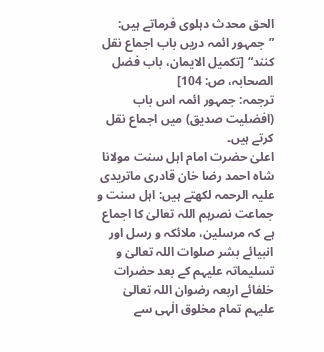الحق محدث دہلوی فرماتے ہیں: ”جمہور ائمہ دریں باب اجماع نقل کنند“ [تکمیل الایمان، باب فضل الصحابہ، ص: 104]
ترجمہ: جمہور ائمہ اس باب (افضلیت صدیق) میں اجماع نقل کرتے ہیں۔
اعلیٰ حضرت امام اہل سنت مولانا شاہ احمد رضا خان قادری ماتریدی علیہ الرحمہ لکھتے ہیں: اہل سنت و جماعت نصرہم اللہ تعالیٰ کا اجماع ہے کہ مرسلین، ملائکہ و رسل اور انبیائے بشر صلوات اللہ تعالیٰ و تسلیماتہ علیہم کے بعد حضرات خلفائے اربعہ رضوان اللہ تعالیٰ علیہم تمام مخلوق الٰہی سے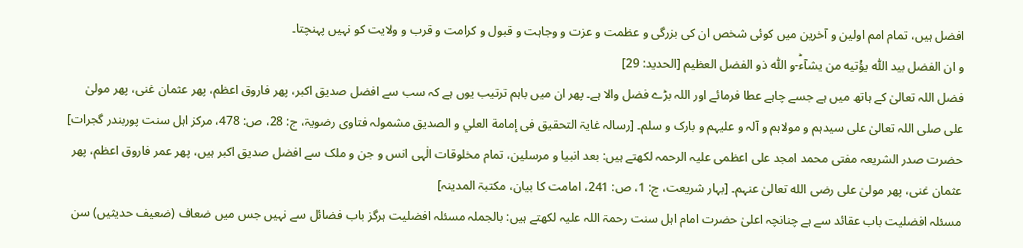افضل ہیں، تمام امم اولین و آخرین میں کوئی شخص ان کی بزرگی و عظمت و عزت و وجاہت و قبول و کرامت و قرب و ولایت کو نہیں پہنچتا۔
و ان الفضل بید اللّٰه یؤْتیه من یشآءؕ-و اللّٰه ذو الفضل العظیم [الحدید: 29]
فضل اللہ تعالیٰ کے ہاتھ میں ہے جسے چاہے عطا فرمائے اور اللہ بڑے فضل والا ہے۔ پھر ان میں باہم ترتیب یوں ہے کہ سب سے افضل صدیق اکبر، پھر فاروق اعظم، پھر عثمان غنی، پھر مولیٰ علی صلی اللہ تعالیٰ علی سیدہم و مولاہم و آلہ و علیہم و بارک و سلم۔ [رسالہ غایۃ التحقیق فی إمامة العلي و الصديق مشمولہ فتاوی رضویۃ، ج: 28، ص: 478، مرکز اہل سنت پوربندر گجرات]
حضرت صدر الشریعہ مفتی محمد امجد علی اعظمی علیہ الرحمہ لکھتے ہیں: بعد انبیا و مرسلین، تمام مخلوقات الٰہی انس و جن و ملک سے افضل صدیق اکبر ہیں، پھر عمر فاروق اعظم، پھر عثمان غنی، پھر مولیٰ علی رضی الله تعالیٰ عنہم۔ [بہار شریعت، ج: 1، ص: 241، امامت کا بیان، مکتبۃ المدینہ]
مسئلہ افضلیت باب عقائد سے ہے چنانچہ اعلیٰ حضرت امام اہل سنت رحمۃ اللہ علیہ لکھتے ہیں: بالجملہ مسئلہ افضلیت ہرگز باب فضائل سے نہیں جس میں ضعاف (ضعیف حدیثیں) سن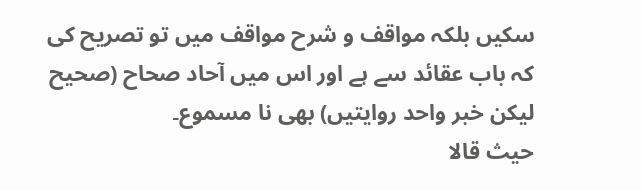سکیں بلکہ مواقف و شرح مواقف میں تو تصریح کی کہ باب عقائد سے ہے اور اس میں آحاد صحاح (صحیح لیکن خبر واحد روایتیں) بھی نا مسموع۔
حيث قالا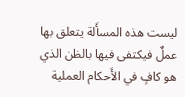ليست هذه المسأَلة يتعلق بها عملٌ فيكتفى فيها بالظن الذي هو كافٍ في الأَحكام العملية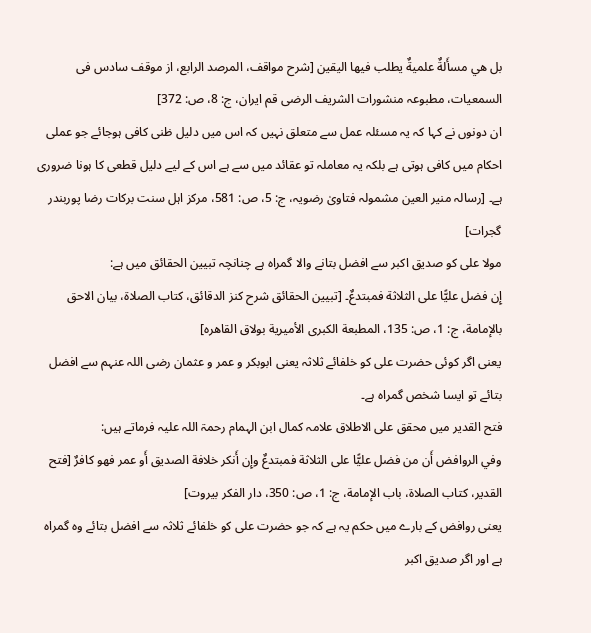بل هي مسأَلةٌ علميةٌ يطلب فيها اليقين [شرح مواقف، المرصد الرابع، از موقف سادس فی السمعیات، مطبوعہ منشورات الشریف الرضی قم ایران، ج: 8، ص: 372]
ان دونوں نے کہا کہ یہ مسئلہ عمل سے متعلق نہیں کہ اس میں دلیل ظنی کافی ہوجائے جو عملی احکام میں کافی ہوتی ہے بلکہ یہ معاملہ تو عقائد میں سے ہے اس کے لیے دلیل قطعی کا ہونا ضروری ہے۔ [رسالہ منیر العین مشمولہ فتاویٰ رضویہ، ج: 5، ص: 581، مرکز اہل سنت برکات رضا پوربندر گجرات]
مولا علی کو صدیق اکبر سے افضل بتانے والا گمراہ ہے چنانچہ تبیین الحقائق میں ہے:
إِن فضل عليًّا على الثلاثة فمبتدعٌ۔ [تبيين الحقائق شرح كنز الدقائق، كتاب الصلاة، بيان الاحق بالإمامة، ج: 1، ص: 135، المطبعة الكبرى الأميرية بولاق القاهره]
یعنی اگر کوئی حضرت علی کو خلفائے ثلاثہ یعنی ابوبکر و عمر و عثمان رضی اللہ عنہم سے افضل بتائے تو ایسا شخص گمراہ ہے۔
فتح القدیر میں محقق علی الاطلاق علامہ کمال ابن الہمام رحمۃ اللہ علیہ فرماتے ہیں:
وفي الروافض أَن من فضل عليًّا على الثلاثة فمبتدعٌ وإِن أَنكر خلافة الصديق أَو عمر فهو كافرٌ [فتح القدیر، كتاب الصلاة، باب الإمامة، ج: 1، ص: 350، دار الفكر بيروت]
یعنی روافض کے بارے میں حکم یہ ہے کہ جو حضرت علی کو خلفائے ثلاثہ سے افضل بتائے وہ گمراہ ہے اور اگر صدیق اکبر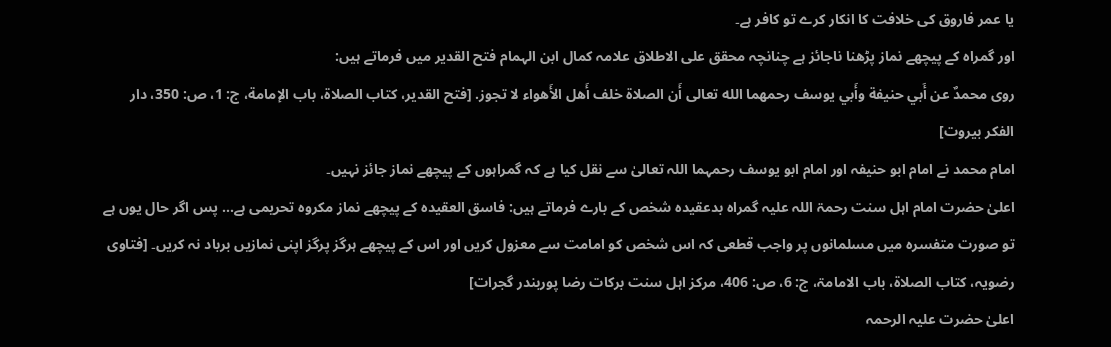یا عمر فاروق کی خلافت کا انکار کرے تو کافر ہے۔
اور گمراہ کے پیچھے نماز پڑھنا ناجائز ہے چنانچہ محقق علی الاطلاق علامہ کمال ابن الہمام فتح القدیر میں فرماتے ہیں:
روى محمدٌ عن أَبي حنيفة وأَبي يوسف رحمهما الله تعالى أَن الصلاة خلف أَهل الأَهواء لا تجوز. [فتح القدیر، كتاب الصلاة، باب الإمامة، ج: 1، ص: 350، دار الفكر بيروت]
امام محمد نے امام ابو حنیفہ اور امام ابو یوسف رحمہما اللہ تعالیٰ سے نقل کیا ہے کہ گمراہوں کے پیچھے نماز جائز نہیں۔
اعلیٰ حضرت امام اہل سنت رحمۃ اللہ علیہ گمراہ بدعقیدہ شخص کے بارے فرماتے ہیں: فاسق العقیدہ کے پیچھے نماز مکروہ تحریمی ہے... پس اگر حال یوں ہے تو صورت متفسرہ میں مسلمانوں پر واجب قطعی کہ اس شخص کو امامت سے معزول کریں اور اس کے پیچھے ہرگز پرگز اپنی نمازیں برباد نہ کریں۔ [فتاوی رضویہ، کتاب الصلاۃ، باب الامامۃ، ج: 6، ص: 406، مرکز اہل سنت برکات رضا پوربندر گجرات]
اعلیٰ حضرت علیہ الرحمہ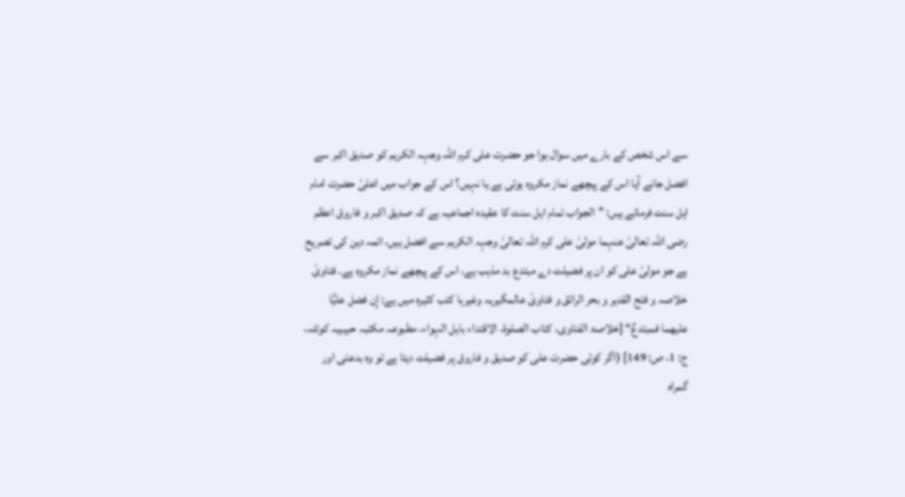سے اس شخص کے بارے میں سوال ہوا جو حضرت علی کرم اللہ وجہہ الکریم کو صدیق اکبر سے افضل جانے آیا اس کے پیچھے نماز مکروہ ہوتی ہے یا نہیں؟ اس کے جواب میں اعلیٰ حضرت امام اہل سنت فرماتے ہیں: ”الجواب تمام اہل سنت کا عقیدہ اجماعیہ ہے کہ صدیق اکبر و فاروق اعظم رضی اللہ تعالیٰ عنہما مولیٰ علی کرم اللہ تعالیٰ وجہہ الکریم سے افضل ہیں، ائمہ دین کی تصریح ہے جو مولیٰ علی کو ان پر فضیلت دے مبتدع بد مذہب ہے، اس کے پیچھے نماز مکروہ ہے۔ فتاویٰ خلاصہ و فتح القدیر و بحر الرائق و فتاویٰ عالمگیریہ وغیرہا کتب کثیرہ میں ہے: إِن فضل عليًّا عليهما فمبتدعٌ“ [خلاصۃ الفتاوی، کتاب الصلوۃ، الاقتداء باہل الہواء، مطبوعہ مکتبہ حبیبیہ کوئٹہ، ج: 1، ص: 149] (اگر کوئی حضرت علی کو صدیق و فاروق پر فضیلت دیتا ہے تو وہ بدعتی اور گمراہ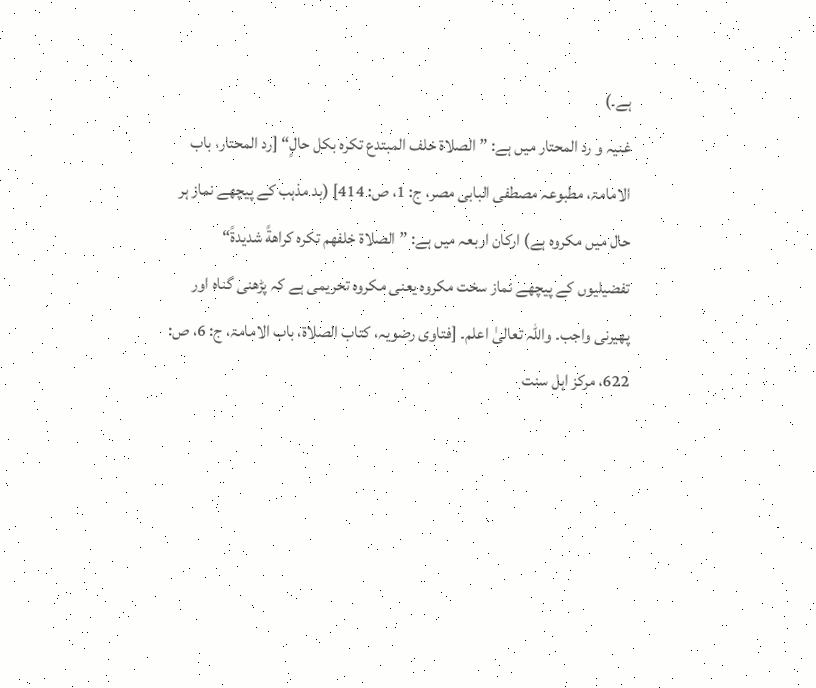ہے۔)
غنیہ و رد المحتار میں ہے: ”الصلاة خلف المبتدع تكره بكل حالٍ“ [رد المحتار، باب الامامۃ، مطبوعہ مصطفی البابی مصر، ج: 1، ص: 414] (بد مذہب کے پیچھے نماز ہر حال میں مکروہ ہے) ارکان اربعہ میں ہے: ”الصلاة خلفهم تكره كراهةً شديدةً“ تفضیلیوں کے پیچھے نماز سخت مکروہ یعنی مکروہ تحریمی ہے کہ پڑھنی گناہ اور پھیرنی واجب۔ واللہ تعالیٰ اعلم۔ [فتاوی رضویہ، کتاب الصلاۃ، باب الامامۃ، ج: 6، ص: 622، مرکز اہل سنت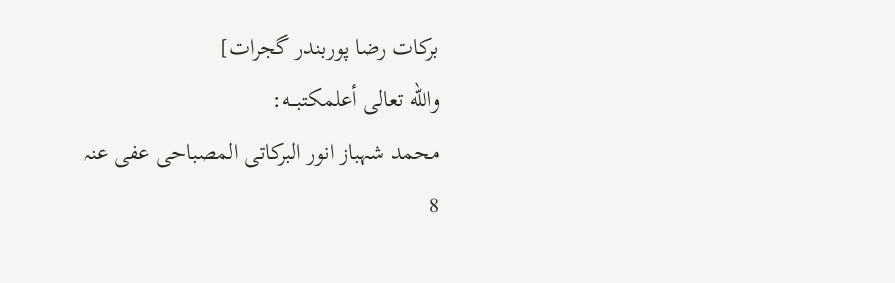برکات رضا پوربندر گجرات]
والله تعالى أعلمکتبـــه:
محمد شہباز انور البرکاتی المصباحی عفی عنہ
8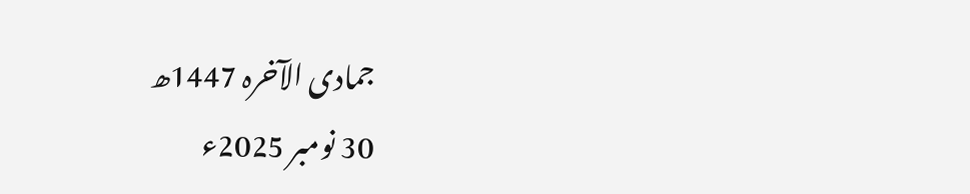جمادی الآخرہ 1447ھ
30 نومبر 2025ء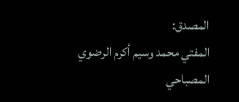المصدق:
المفتي محمد وسیم أکرم الرضوي المصباحي